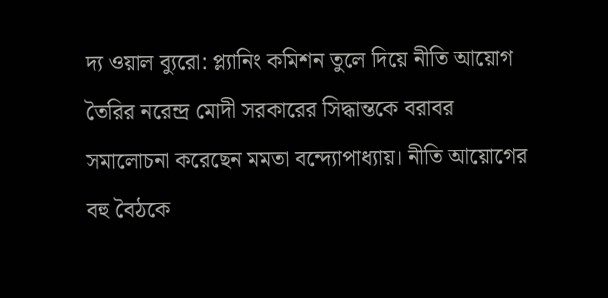দ্য ওয়াল ব্যুরো: প্ল্যানিং কমিশন তুলে দিয়ে নীতি আয়োগ তৈরির নরেন্দ্র মোদী সরকারের সিদ্ধান্তকে বরাবর সমালোচনা করেছেন মমতা বন্দ্যোপাধ্যায়। নীতি আয়োগের বহু বৈঠকে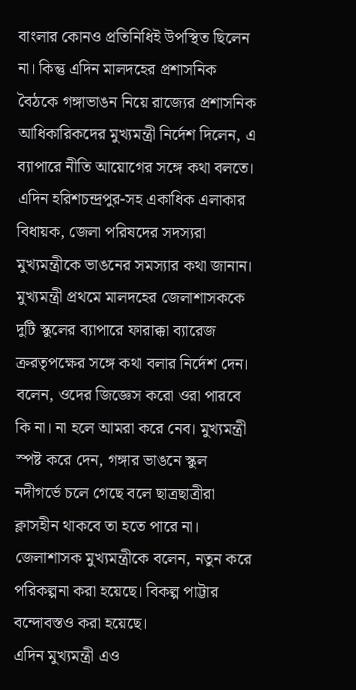বাংলার কোনও প্রতিনিধিই উপস্থিত ছিলেন না। কিন্তু এদিন মালদহের প্রশাসনিক বৈঠকে গঙ্গাভাঙন নিয়ে রাজ্যের প্রশাসনিক আধিকারিকদের মুখ্যমন্ত্রী নির্দেশ দিলেন, এ ব্যাপারে নীতি আয়োগের সঙ্গে কথা বলতে।
এদিন হরিশচন্দ্রপুর-সহ একাধিক এলাকার বিধায়ক, জেলা পরিষদের সদস্যরা মুখ্যমন্ত্রীকে ভাঙনের সমস্যার কথা জানান। মুখ্যমন্ত্রী প্রথমে মালদহের জেলাশাসককে দুটি স্কুলের ব্যাপারে ফারাক্কা ব্যারেজ ক্ররতৃপক্ষের সঙ্গে কথা বলার নির্দেশ দেন। বলেন, ওদের জিজ্ঞেস করো ওরা পারবে কি না। না হলে আমরা করে নেব। মুখ্যমন্ত্রী স্পষ্ট করে দেন, গঙ্গার ভাঙনে স্কুল নদীগর্ভে চলে গেছে বলে ছাত্রছাত্রীরা ক্লাসহীন থাকবে তা হতে পারে না। জেলাশাসক মুখ্যমন্ত্রীকে বলেন, নতুন করে পরিকল্পনা করা হয়েছে। বিকল্প পাট্টার বন্দোবস্তও করা হয়েছে।
এদিন মুখ্যমন্ত্রী এও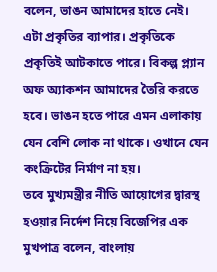বলেন, ভাঙন আমাদের হাতে নেই। এটা প্রকৃতির ব্যাপার। প্রকৃতিকে প্রকৃতিই আটকাতে পারে। বিকল্প প্ল্যান অফ অ্যাকশন আমাদের তৈরি করতে হবে। ভাঙন হতে পারে এমন এলাকায় যেন বেশি লোক না থাকে। ওখানে যেন কংক্রিটের নির্মাণ না হয়।
তবে মুখ্যমন্ত্রীর নীতি আয়োগের দ্বারস্থ হওয়ার নির্দেশ নিয়ে বিজেপির এক মুখপাত্র বলেন, বাংলায়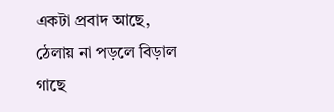একটা প্রবাদ আছে, ঠেলায় না পড়লে বিড়াল গাছে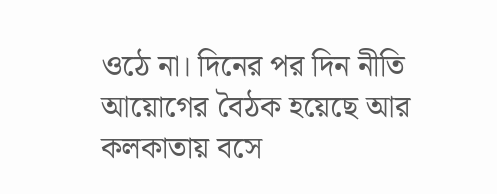ওঠে না। দিনের পর দিন নীতি আয়োগের বৈঠক হয়েছে আর কলকাতায় বসে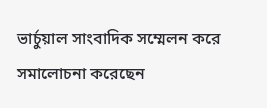ভার্চুয়াল সাংবাদিক সম্মেলন করে সমালোচনা করেছেন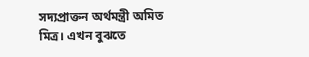সদ্যপ্রাক্তন অর্থমন্ত্রী অমিত মিত্র। এখন বুঝতে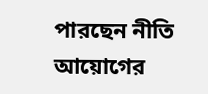পারছেন নীতি আয়োগের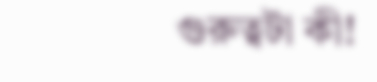গুরুত্বটা কী!